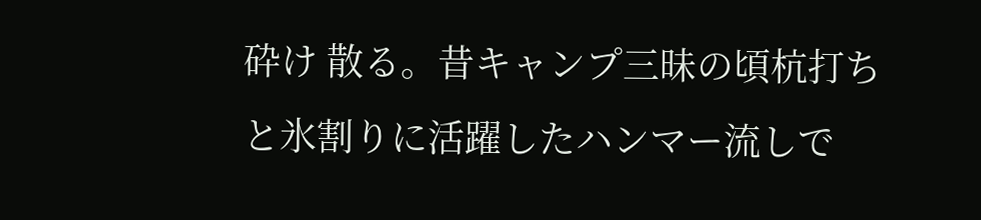砕け 散る。昔キャンプ三昧の頃杭打ちと氷割りに活躍したハンマー流しで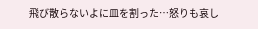飛び散らないよに皿を割った…怒りも哀し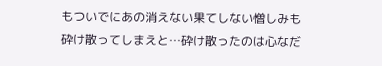もついでにあの消えない果てしない憎しみも砕け散ってしまえと…砕け散ったのは心なだ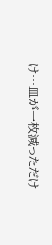け…皿が一枚減っただけ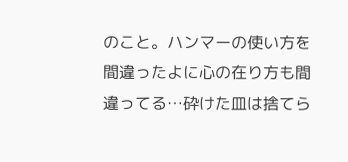のこと。ハンマーの使い方を間違ったよに心の在り方も間違ってる…砕けた皿は捨てら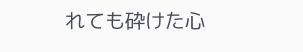れても砕けた心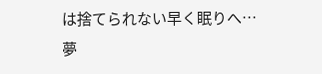は捨てられない早く眠りへ…夢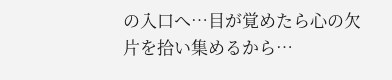の入口へ…目が覚めたら心の欠片を拾い集めるから…